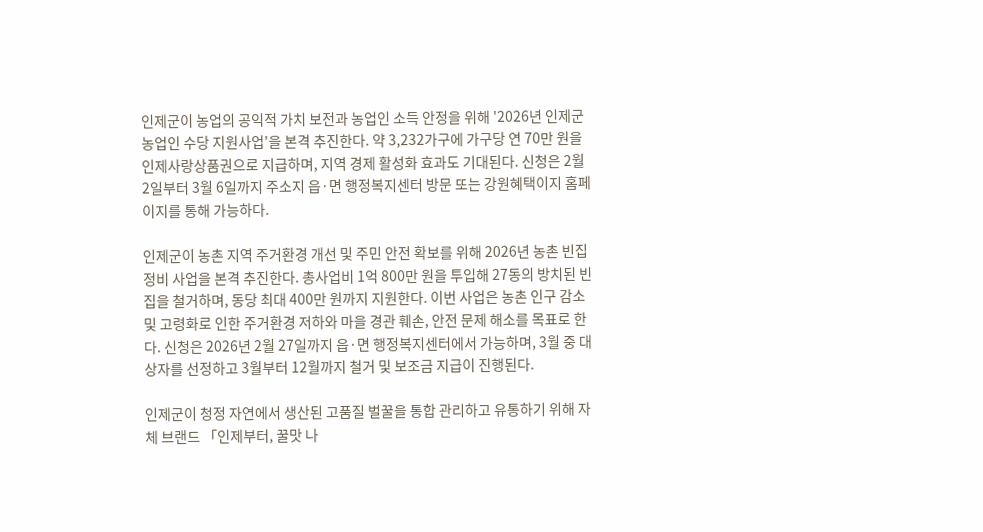인제군이 농업의 공익적 가치 보전과 농업인 소득 안정을 위해 '2026년 인제군 농업인 수당 지원사업'을 본격 추진한다. 약 3,232가구에 가구당 연 70만 원을 인제사랑상품권으로 지급하며, 지역 경제 활성화 효과도 기대된다. 신청은 2월 2일부터 3월 6일까지 주소지 읍·면 행정복지센터 방문 또는 강원혜택이지 홈페이지를 통해 가능하다.

인제군이 농촌 지역 주거환경 개선 및 주민 안전 확보를 위해 2026년 농촌 빈집 정비 사업을 본격 추진한다. 총사업비 1억 800만 원을 투입해 27동의 방치된 빈집을 철거하며, 동당 최대 400만 원까지 지원한다. 이번 사업은 농촌 인구 감소 및 고령화로 인한 주거환경 저하와 마을 경관 훼손, 안전 문제 해소를 목표로 한다. 신청은 2026년 2월 27일까지 읍·면 행정복지센터에서 가능하며, 3월 중 대상자를 선정하고 3월부터 12월까지 철거 및 보조금 지급이 진행된다.

인제군이 청정 자연에서 생산된 고품질 벌꿀을 통합 관리하고 유통하기 위해 자체 브랜드 「인제부터, 꿀맛 나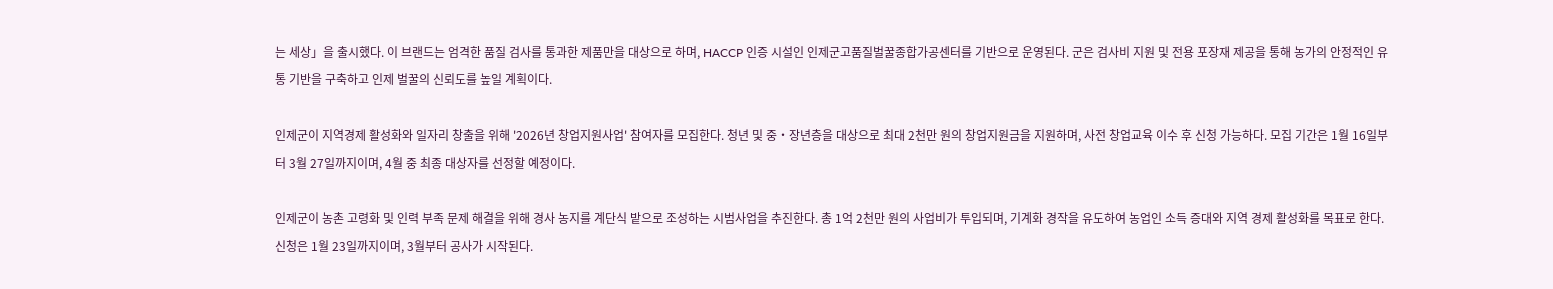는 세상」을 출시했다. 이 브랜드는 엄격한 품질 검사를 통과한 제품만을 대상으로 하며, HACCP 인증 시설인 인제군고품질벌꿀종합가공센터를 기반으로 운영된다. 군은 검사비 지원 및 전용 포장재 제공을 통해 농가의 안정적인 유통 기반을 구축하고 인제 벌꿀의 신뢰도를 높일 계획이다.

인제군이 지역경제 활성화와 일자리 창출을 위해 '2026년 창업지원사업' 참여자를 모집한다. 청년 및 중‧장년층을 대상으로 최대 2천만 원의 창업지원금을 지원하며, 사전 창업교육 이수 후 신청 가능하다. 모집 기간은 1월 16일부터 3월 27일까지이며, 4월 중 최종 대상자를 선정할 예정이다.

인제군이 농촌 고령화 및 인력 부족 문제 해결을 위해 경사 농지를 계단식 밭으로 조성하는 시범사업을 추진한다. 총 1억 2천만 원의 사업비가 투입되며, 기계화 경작을 유도하여 농업인 소득 증대와 지역 경제 활성화를 목표로 한다. 신청은 1월 23일까지이며, 3월부터 공사가 시작된다.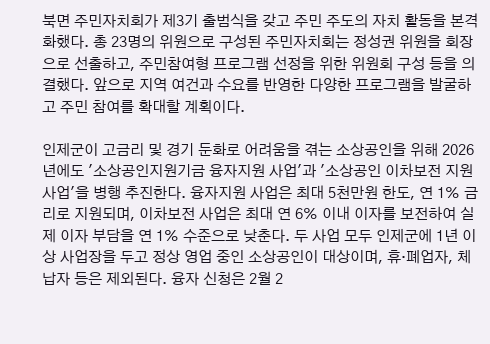북면 주민자치회가 제3기 출범식을 갖고 주민 주도의 자치 활동을 본격화했다. 총 23명의 위원으로 구성된 주민자치회는 정성권 위원을 회장으로 선출하고, 주민참여형 프로그램 선정을 위한 위원회 구성 등을 의결했다. 앞으로 지역 여건과 수요를 반영한 다양한 프로그램을 발굴하고 주민 참여를 확대할 계획이다.

인제군이 고금리 및 경기 둔화로 어려움을 겪는 소상공인을 위해 2026년에도 '소상공인지원기금 융자지원 사업'과 '소상공인 이차보전 지원사업'을 병행 추진한다. 융자지원 사업은 최대 5천만원 한도, 연 1% 금리로 지원되며, 이차보전 사업은 최대 연 6% 이내 이자를 보전하여 실제 이자 부담을 연 1% 수준으로 낮춘다. 두 사업 모두 인제군에 1년 이상 사업장을 두고 정상 영업 중인 소상공인이 대상이며, 휴·폐업자, 체납자 등은 제외된다. 융자 신청은 2월 2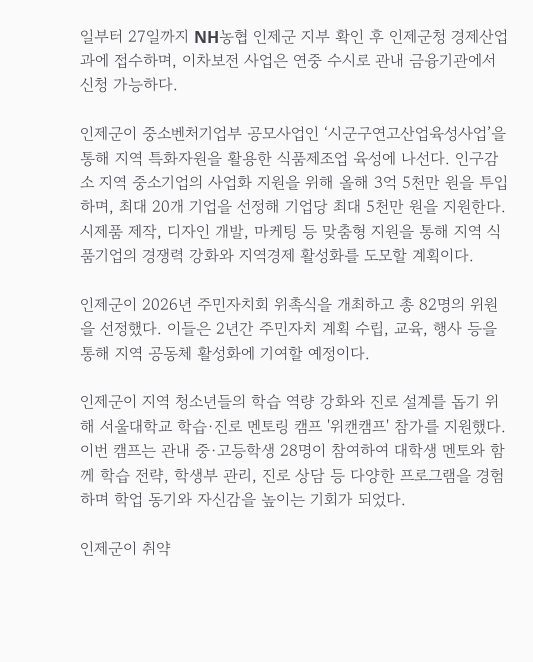일부터 27일까지 NH농협 인제군 지부 확인 후 인제군청 경제산업과에 접수하며, 이차보전 사업은 연중 수시로 관내 금융기관에서 신청 가능하다.

인제군이 중소벤처기업부 공모사업인 ‘시군구연고산업육성사업’을 통해 지역 특화자원을 활용한 식품제조업 육성에 나선다. 인구감소 지역 중소기업의 사업화 지원을 위해 올해 3억 5천만 원을 투입하며, 최대 20개 기업을 선정해 기업당 최대 5천만 원을 지원한다. 시제품 제작, 디자인 개발, 마케팅 등 맞춤형 지원을 통해 지역 식품기업의 경쟁력 강화와 지역경제 활성화를 도모할 계획이다.

인제군이 2026년 주민자치회 위촉식을 개최하고 총 82명의 위원을 선정했다. 이들은 2년간 주민자치 계획 수립, 교육, 행사 등을 통해 지역 공동체 활성화에 기여할 예정이다.

인제군이 지역 청소년들의 학습 역량 강화와 진로 설계를 돕기 위해 서울대학교 학습·진로 멘토링 캠프 '위캔캠프' 참가를 지원했다. 이번 캠프는 관내 중·고등학생 28명이 참여하여 대학생 멘토와 함께 학습 전략, 학생부 관리, 진로 상담 등 다양한 프로그램을 경험하며 학업 동기와 자신감을 높이는 기회가 되었다.

인제군이 취약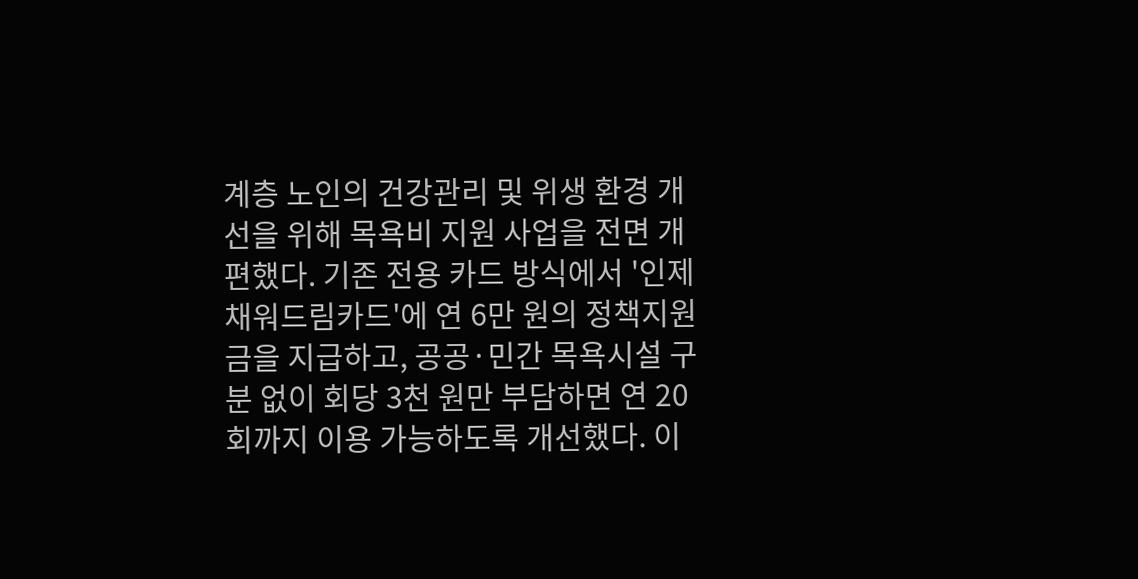계층 노인의 건강관리 및 위생 환경 개선을 위해 목욕비 지원 사업을 전면 개편했다. 기존 전용 카드 방식에서 '인제채워드림카드'에 연 6만 원의 정책지원금을 지급하고, 공공·민간 목욕시설 구분 없이 회당 3천 원만 부담하면 연 20회까지 이용 가능하도록 개선했다. 이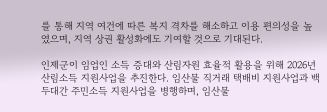를 통해 지역 여건에 따른 복지 격차를 해소하고 이용 편의성을 높였으며, 지역 상권 활성화에도 기여할 것으로 기대된다.

인제군이 임업인 소득 증대와 산림자원 효율적 활용을 위해 2026년 산림소득 지원사업을 추진한다. 임산물 직거래 택배비 지원사업과 백두대간 주민소득 지원사업을 병행하며, 임산물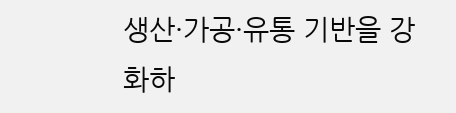생산·가공·유통 기반을 강화하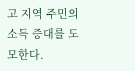고 지역 주민의 소득 증대를 도모한다.